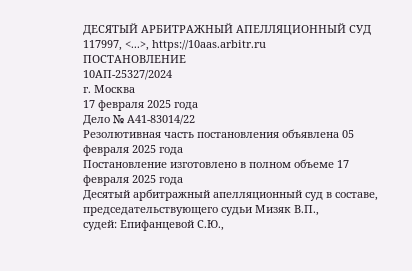ДЕСЯТЫЙ АРБИТРАЖНЫЙ АПЕЛЛЯЦИОННЫЙ СУД
117997, <...>, https://10aas.arbitr.ru
ПОСТАНОВЛЕНИЕ
10АП-25327/2024
г. Москва
17 февраля 2025 года
Дело № А41-83014/22
Резолютивная часть постановления объявлена 05 февраля 2025 года
Постановление изготовлено в полном объеме 17 февраля 2025 года
Десятый арбитражный апелляционный суд в составе,
председательствующего судьи Мизяк В.П.,
судей: Епифанцевой С.Ю.,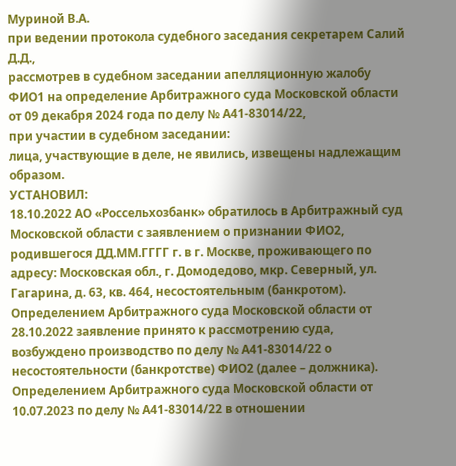Муриной В.А.
при ведении протокола судебного заседания секретарем Салий Д.Д.,
рассмотрев в судебном заседании апелляционную жалобу ФИО1 на определение Арбитражного суда Московской области от 09 декабря 2024 года по делу № А41-83014/22,
при участии в судебном заседании:
лица, участвующие в деле, не явились, извещены надлежащим образом.
УСТАНОВИЛ:
18.10.2022 АО «Россельхозбанк» обратилось в Арбитражный суд Московской области с заявлением о признании ФИО2, родившегося ДД.ММ.ГГГГ г. в г. Москве, проживающего по адресу: Московская обл., г. Домодедово, мкр. Северный, ул. Гагарина, д. 63, кв. 464, несостоятельным (банкротом).
Определением Арбитражного суда Московской области от 28.10.2022 заявление принято к рассмотрению суда, возбуждено производство по делу № А41-83014/22 о несостоятельности (банкротстве) ФИО2 (далее – должника).
Определением Арбитражного суда Московской области от 10.07.2023 по делу № А41-83014/22 в отношении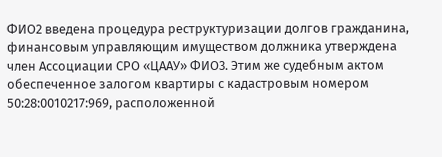ФИО2 введена процедура реструктуризации долгов гражданина, финансовым управляющим имуществом должника утверждена член Ассоциации СРО «ЦААУ» ФИО3. Этим же судебным актом обеспеченное залогом квартиры с кадастровым номером 50:28:0010217:969, расположенной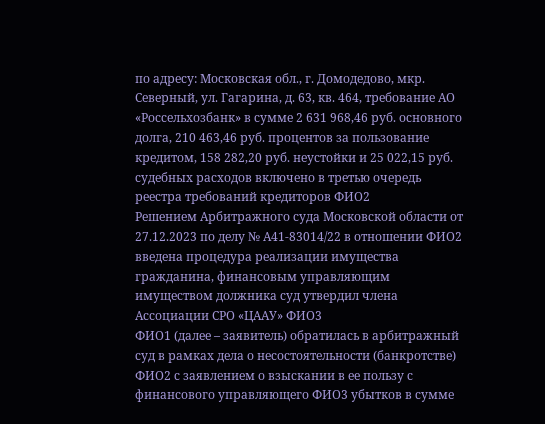по адресу: Московская обл., г. Домодедово, мкр. Северный, ул. Гагарина, д. 63, кв. 464, требование АО «Россельхозбанк» в сумме 2 631 968,46 руб. основного долга, 210 463,46 руб. процентов за пользование кредитом, 158 282,20 руб. неустойки и 25 022,15 руб. судебных расходов включено в третью очередь реестра требований кредиторов ФИО2
Решением Арбитражного суда Московской области от 27.12.2023 по делу № А41-83014/22 в отношении ФИО2 введена процедура реализации имущества гражданина, финансовым управляющим имуществом должника суд утвердил члена Ассоциации СРО «ЦААУ» ФИО3
ФИО1 (далее – заявитель) обратилась в арбитражный суд в рамках дела о несостоятельности (банкротстве) ФИО2 с заявлением о взыскании в ее пользу с финансового управляющего ФИО3 убытков в сумме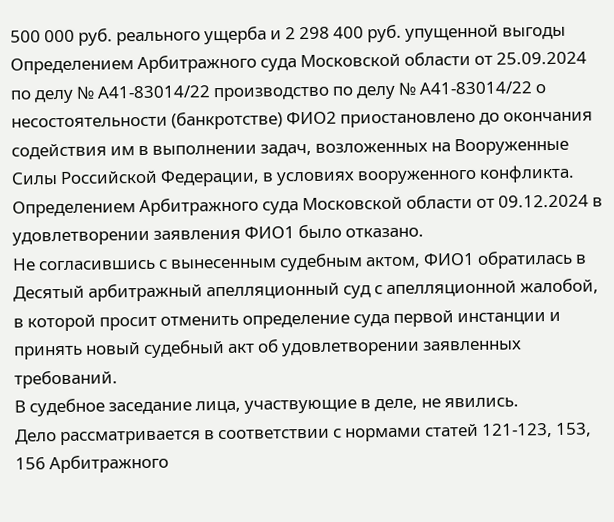500 000 руб. реального ущерба и 2 298 400 руб. упущенной выгоды
Определением Арбитражного суда Московской области от 25.09.2024 по делу № А41-83014/22 производство по делу № А41-83014/22 о несостоятельности (банкротстве) ФИО2 приостановлено до окончания содействия им в выполнении задач, возложенных на Вооруженные Силы Российской Федерации, в условиях вооруженного конфликта.
Определением Арбитражного суда Московской области от 09.12.2024 в удовлетворении заявления ФИО1 было отказано.
Не согласившись с вынесенным судебным актом, ФИО1 обратилась в Десятый арбитражный апелляционный суд с апелляционной жалобой, в которой просит отменить определение суда первой инстанции и принять новый судебный акт об удовлетворении заявленных требований.
В судебное заседание лица, участвующие в деле, не явились.
Дело рассматривается в соответствии с нормами статей 121-123, 153, 156 Арбитражного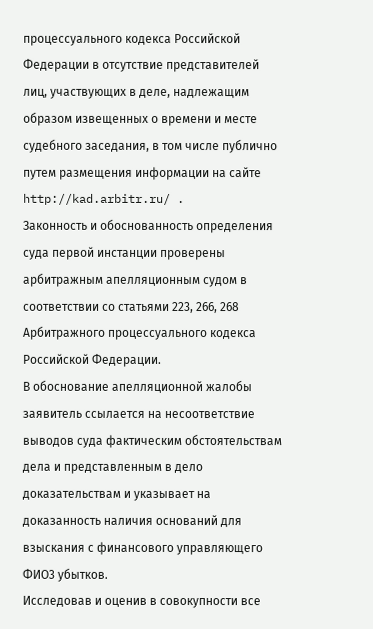процессуального кодекса Российской Федерации в отсутствие представителей лиц, участвующих в деле, надлежащим образом извещенных о времени и месте судебного заседания, в том числе публично путем размещения информации на сайте http://kad.arbitr.ru/ .
Законность и обоснованность определения суда первой инстанции проверены арбитражным апелляционным судом в соответствии со статьями 223, 266, 268 Арбитражного процессуального кодекса Российской Федерации.
В обоснование апелляционной жалобы заявитель ссылается на несоответствие выводов суда фактическим обстоятельствам дела и представленным в дело доказательствам и указывает на доказанность наличия оснований для взыскания с финансового управляющего ФИО3 убытков.
Исследовав и оценив в совокупности все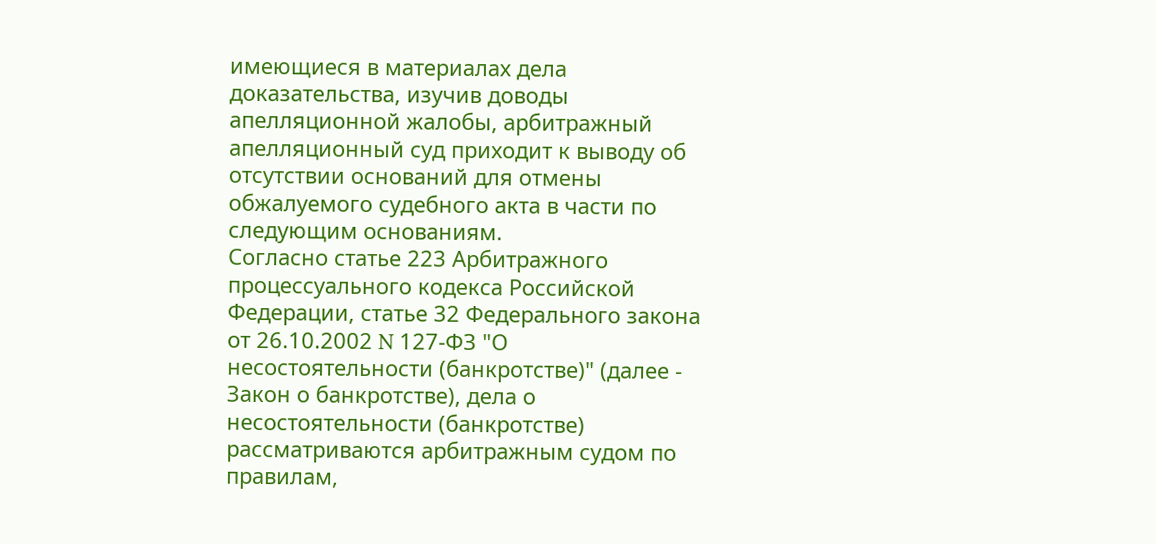имеющиеся в материалах дела доказательства, изучив доводы апелляционной жалобы, арбитражный апелляционный суд приходит к выводу об отсутствии оснований для отмены обжалуемого судебного акта в части по следующим основаниям.
Согласно статье 223 Арбитражного процессуального кодекса Российской Федерации, статье 32 Федерального закона от 26.10.2002 N 127-ФЗ "О несостоятельности (банкротстве)" (далее - Закон о банкротстве), дела о несостоятельности (банкротстве) рассматриваются арбитражным судом по правилам,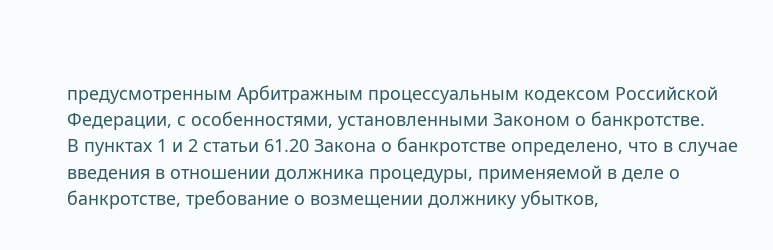предусмотренным Арбитражным процессуальным кодексом Российской Федерации, с особенностями, установленными Законом о банкротстве.
В пунктах 1 и 2 статьи 61.20 Закона о банкротстве определено, что в случае введения в отношении должника процедуры, применяемой в деле о банкротстве, требование о возмещении должнику убытков,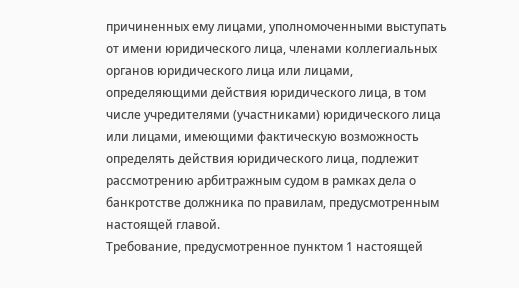причиненных ему лицами, уполномоченными выступать от имени юридического лица, членами коллегиальных органов юридического лица или лицами, определяющими действия юридического лица, в том числе учредителями (участниками) юридического лица или лицами, имеющими фактическую возможность определять действия юридического лица, подлежит рассмотрению арбитражным судом в рамках дела о банкротстве должника по правилам, предусмотренным настоящей главой.
Требование, предусмотренное пунктом 1 настоящей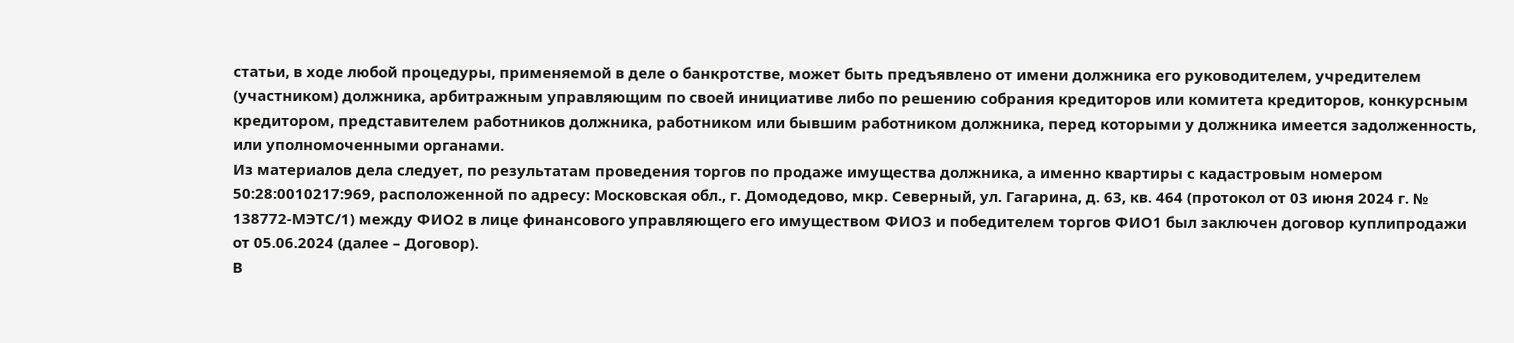статьи, в ходе любой процедуры, применяемой в деле о банкротстве, может быть предъявлено от имени должника его руководителем, учредителем (участником) должника, арбитражным управляющим по своей инициативе либо по решению собрания кредиторов или комитета кредиторов, конкурсным кредитором, представителем работников должника, работником или бывшим работником должника, перед которыми у должника имеется задолженность, или уполномоченными органами.
Из материалов дела следует, по результатам проведения торгов по продаже имущества должника, а именно квартиры с кадастровым номером 50:28:0010217:969, расположенной по адресу: Московская обл., г. Домодедово, мкр. Северный, ул. Гагарина, д. 63, кв. 464 (протокол от 03 июня 2024 г. № 138772-МЭТС/1) между ФИО2 в лице финансового управляющего его имуществом ФИО3 и победителем торгов ФИО1 был заключен договор куплипродажи от 05.06.2024 (далее – Договор).
В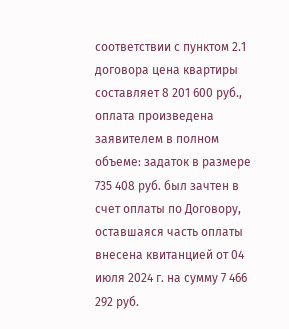соответствии с пунктом 2.1 договора цена квартиры составляет 8 201 600 руб., оплата произведена заявителем в полном объеме: задаток в размере 735 408 руб. был зачтен в счет оплаты по Договору, оставшаяся часть оплаты внесена квитанцией от 04 июля 2024 г. на сумму 7 466 292 руб.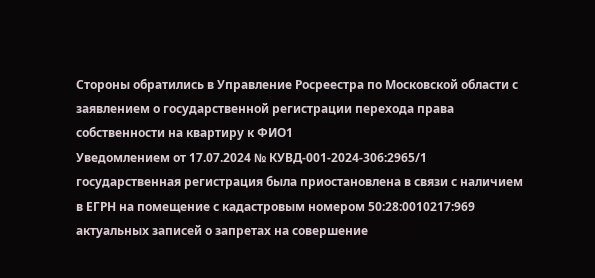Стороны обратились в Управление Росреестра по Московской области с заявлением о государственной регистрации перехода права собственности на квартиру к ФИО1
Уведомлением от 17.07.2024 № КУВД-001-2024-306:2965/1 государственная регистрация была приостановлена в связи с наличием в ЕГРН на помещение с кадастровым номером 50:28:0010217:969 актуальных записей о запретах на совершение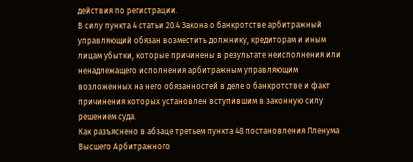действия по регистрации.
В силу пункта 4 статьи 20.4 Закона о банкротстве арбитражный управляющий обязан возместить должнику, кредиторам и иным лицам убытки, которые причинены в результате неисполнения или ненадлежащего исполнения арбитражным управляющим возложенных на него обязанностей в деле о банкротстве и факт причинения которых установлен вступившим в законную силу решением суда.
Как разъяснено в абзаце третьем пункта 48 постановления Пленума Высшего Арбитражного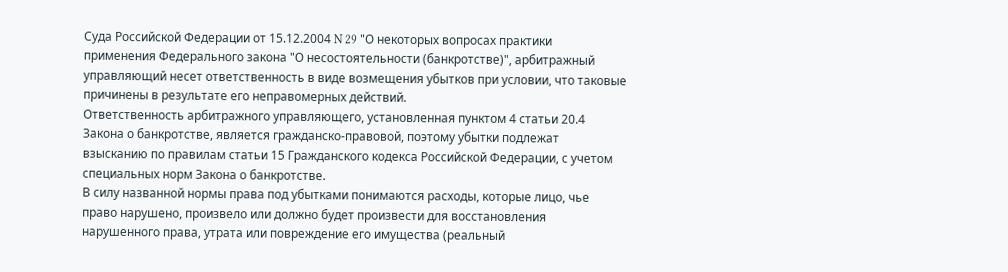Суда Российской Федерации от 15.12.2004 N 29 "О некоторых вопросах практики применения Федерального закона "О несостоятельности (банкротстве)", арбитражный управляющий несет ответственность в виде возмещения убытков при условии, что таковые причинены в результате его неправомерных действий.
Ответственность арбитражного управляющего, установленная пунктом 4 статьи 20.4 Закона о банкротстве, является гражданско-правовой, поэтому убытки подлежат взысканию по правилам статьи 15 Гражданского кодекса Российской Федерации, с учетом специальных норм Закона о банкротстве.
В силу названной нормы права под убытками понимаются расходы, которые лицо, чье право нарушено, произвело или должно будет произвести для восстановления нарушенного права, утрата или повреждение его имущества (реальный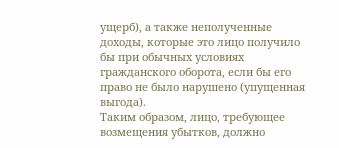ущерб), а также неполученные доходы, которые это лицо получило бы при обычных условиях гражданского оборота, если бы его право не было нарушено (упущенная выгода).
Таким образом, лицо, требующее возмещения убытков, должно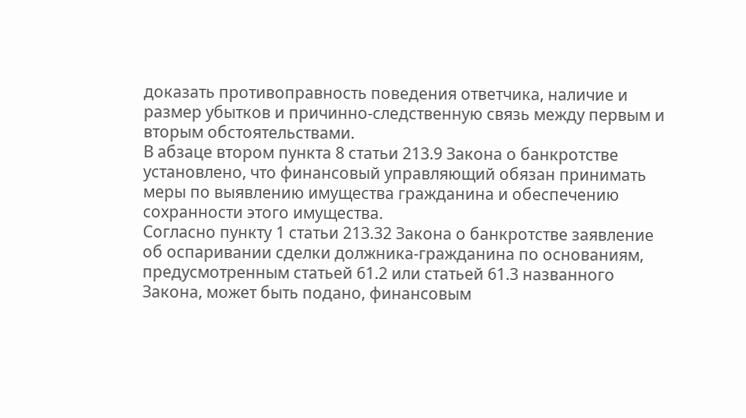доказать противоправность поведения ответчика, наличие и размер убытков и причинно-следственную связь между первым и вторым обстоятельствами.
В абзаце втором пункта 8 статьи 213.9 Закона о банкротстве установлено, что финансовый управляющий обязан принимать меры по выявлению имущества гражданина и обеспечению сохранности этого имущества.
Согласно пункту 1 статьи 213.32 Закона о банкротстве заявление об оспаривании сделки должника-гражданина по основаниям, предусмотренным статьей 61.2 или статьей 61.3 названного Закона, может быть подано, финансовым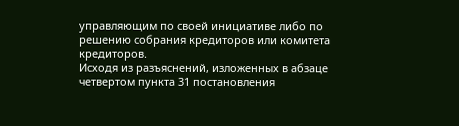управляющим по своей инициативе либо по решению собрания кредиторов или комитета кредиторов.
Исходя из разъяснений, изложенных в абзаце четвертом пункта 31 постановления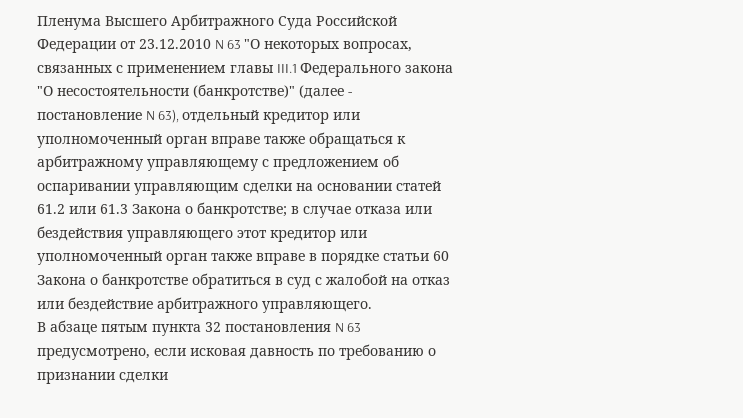Пленума Высшего Арбитражного Суда Российской Федерации от 23.12.2010 N 63 "О некоторых вопросах, связанных с применением главы III.1 Федерального закона "О несостоятельности (банкротстве)" (далее - постановление N 63), отдельный кредитор или уполномоченный орган вправе также обращаться к арбитражному управляющему с предложением об оспаривании управляющим сделки на основании статей 61.2 или 61.3 Закона о банкротстве; в случае отказа или бездействия управляющего этот кредитор или уполномоченный орган также вправе в порядке статьи 60 Закона о банкротстве обратиться в суд с жалобой на отказ или бездействие арбитражного управляющего.
В абзаце пятым пункта 32 постановления N 63 предусмотрено, если исковая давность по требованию о признании сделки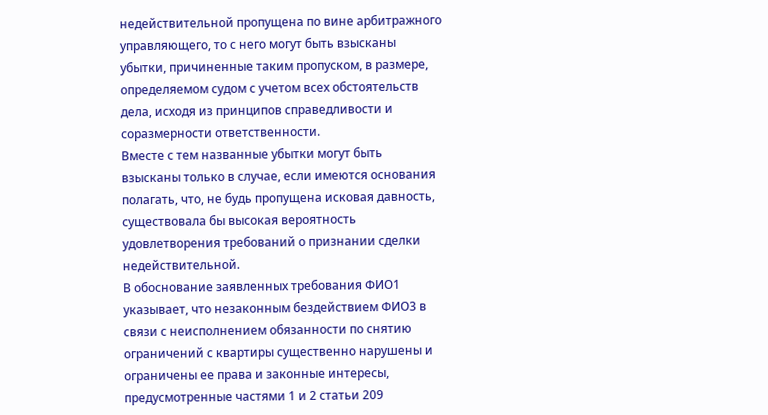недействительной пропущена по вине арбитражного управляющего, то с него могут быть взысканы убытки, причиненные таким пропуском, в размере, определяемом судом с учетом всех обстоятельств дела, исходя из принципов справедливости и соразмерности ответственности.
Вместе с тем названные убытки могут быть взысканы только в случае, если имеются основания полагать, что, не будь пропущена исковая давность, существовала бы высокая вероятность удовлетворения требований о признании сделки недействительной.
В обоснование заявленных требования ФИО1 указывает, что незаконным бездействием ФИО3 в связи с неисполнением обязанности по снятию ограничений с квартиры существенно нарушены и ограничены ее права и законные интересы, предусмотренные частями 1 и 2 статьи 209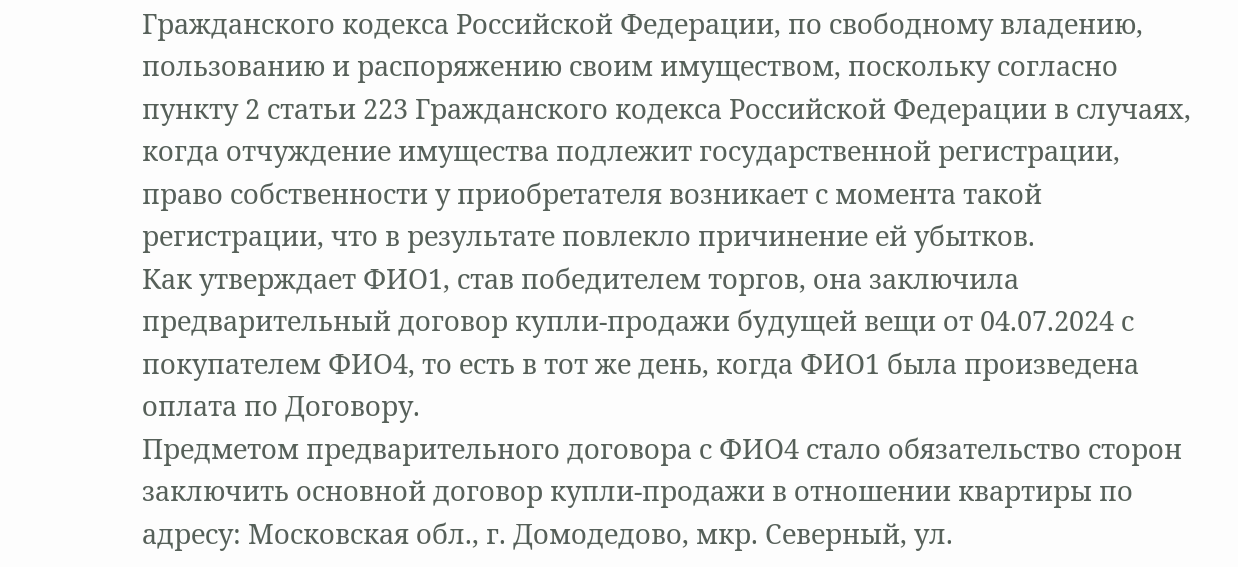Гражданского кодекса Российской Федерации, по свободному владению, пользованию и распоряжению своим имуществом, поскольку согласно пункту 2 статьи 223 Гражданского кодекса Российской Федерации в случаях, когда отчуждение имущества подлежит государственной регистрации, право собственности у приобретателя возникает с момента такой регистрации, что в результате повлекло причинение ей убытков.
Как утверждает ФИО1, став победителем торгов, она заключила предварительный договор купли-продажи будущей вещи от 04.07.2024 с покупателем ФИО4, то есть в тот же день, когда ФИО1 была произведена оплата по Договору.
Предметом предварительного договора с ФИО4 стало обязательство сторон заключить основной договор купли-продажи в отношении квартиры по адресу: Московская обл., г. Домодедово, мкр. Северный, ул.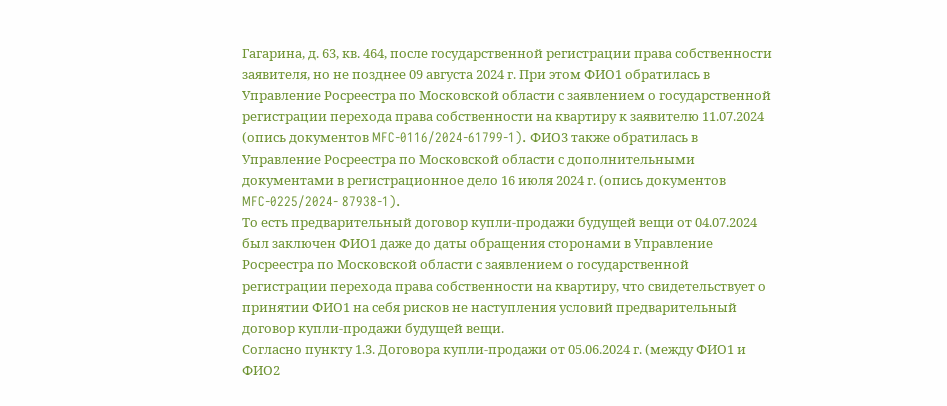Гагарина, д. 63, кв. 464, после государственной регистрации права собственности заявителя, но не позднее 09 августа 2024 г. При этом ФИО1 обратилась в Управление Росреестра по Московской области с заявлением о государственной регистрации перехода права собственности на квартиру к заявителю 11.07.2024 (опись документов MFC-0116/2024-61799-1). ФИО3 также обратилась в Управление Росреестра по Московской области с дополнительными документами в регистрационное дело 16 июля 2024 г. (опись документов MFC-0225/2024- 87938-1).
То есть предварительный договор купли-продажи будущей вещи от 04.07.2024 был заключен ФИО1 даже до даты обращения сторонами в Управление Росреестра по Московской области с заявлением о государственной регистрации перехода права собственности на квартиру, что свидетельствует о принятии ФИО1 на себя рисков не наступления условий предварительный договор купли-продажи будущей вещи.
Согласно пункту 1.3. Договора купли-продажи от 05.06.2024 г. (между ФИО1 и ФИО2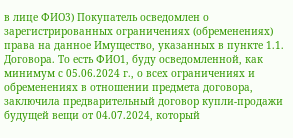в лице ФИО3) Покупатель осведомлен о зарегистрированных ограничениях (обременениях) права на данное Имущество, указанных в пункте 1.1. Договора. То есть ФИО1, буду осведомленной, как минимум с 05.06.2024 г., о всех ограничениях и обременениях в отношении предмета договора, заключила предварительный договор купли-продажи будущей вещи от 04.07.2024, который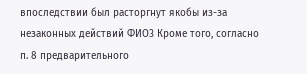впоследствии был расторгнут якобы из-за незаконных действий ФИО3 Кроме того, согласно п. 8 предварительного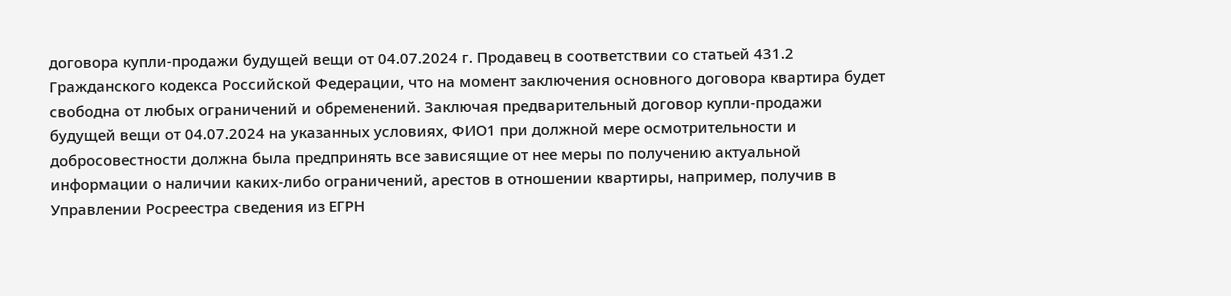договора купли-продажи будущей вещи от 04.07.2024 г. Продавец в соответствии со статьей 431.2 Гражданского кодекса Российской Федерации, что на момент заключения основного договора квартира будет свободна от любых ограничений и обременений. Заключая предварительный договор купли-продажи будущей вещи от 04.07.2024 на указанных условиях, ФИО1 при должной мере осмотрительности и добросовестности должна была предпринять все зависящие от нее меры по получению актуальной информации о наличии каких-либо ограничений, арестов в отношении квартиры, например, получив в Управлении Росреестра сведения из ЕГРН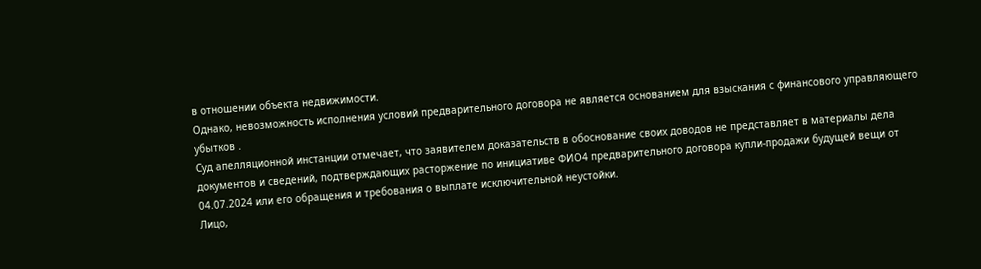в отношении объекта недвижимости.
Однако, невозможность исполнения условий предварительного договора не является основанием для взыскания с финансового управляющего убытков .
Суд апелляционной инстанции отмечает, что заявителем доказательств в обоснование своих доводов не представляет в материалы дела документов и сведений, подтверждающих расторжение по инициативе ФИО4 предварительного договора купли-продажи будущей вещи от 04.07.2024 или его обращения и требования о выплате исключительной неустойки.
Лицо,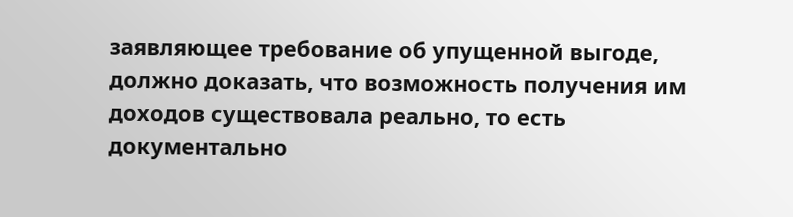заявляющее требование об упущенной выгоде, должно доказать, что возможность получения им доходов существовала реально, то есть документально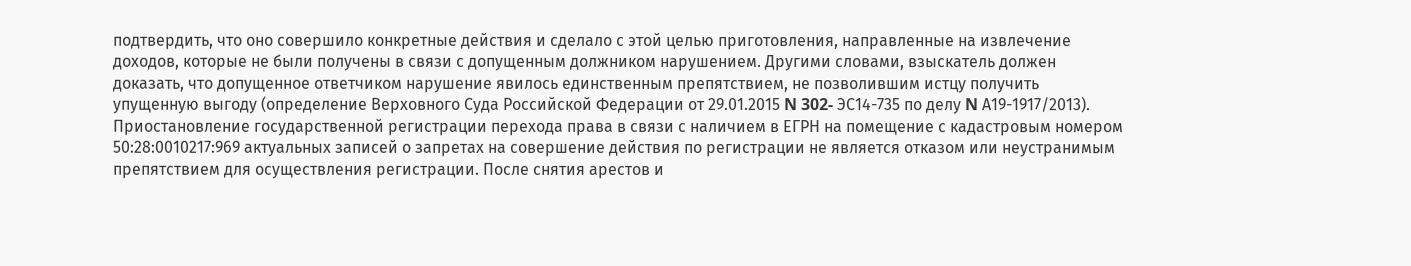подтвердить, что оно совершило конкретные действия и сделало с этой целью приготовления, направленные на извлечение доходов, которые не были получены в связи с допущенным должником нарушением. Другими словами, взыскатель должен доказать, что допущенное ответчиком нарушение явилось единственным препятствием, не позволившим истцу получить упущенную выгоду (определение Верховного Суда Российской Федерации от 29.01.2015 N 302- ЭС14-735 по делу N А19-1917/2013).
Приостановление государственной регистрации перехода права в связи с наличием в ЕГРН на помещение с кадастровым номером 50:28:0010217:969 актуальных записей о запретах на совершение действия по регистрации не является отказом или неустранимым препятствием для осуществления регистрации. После снятия арестов и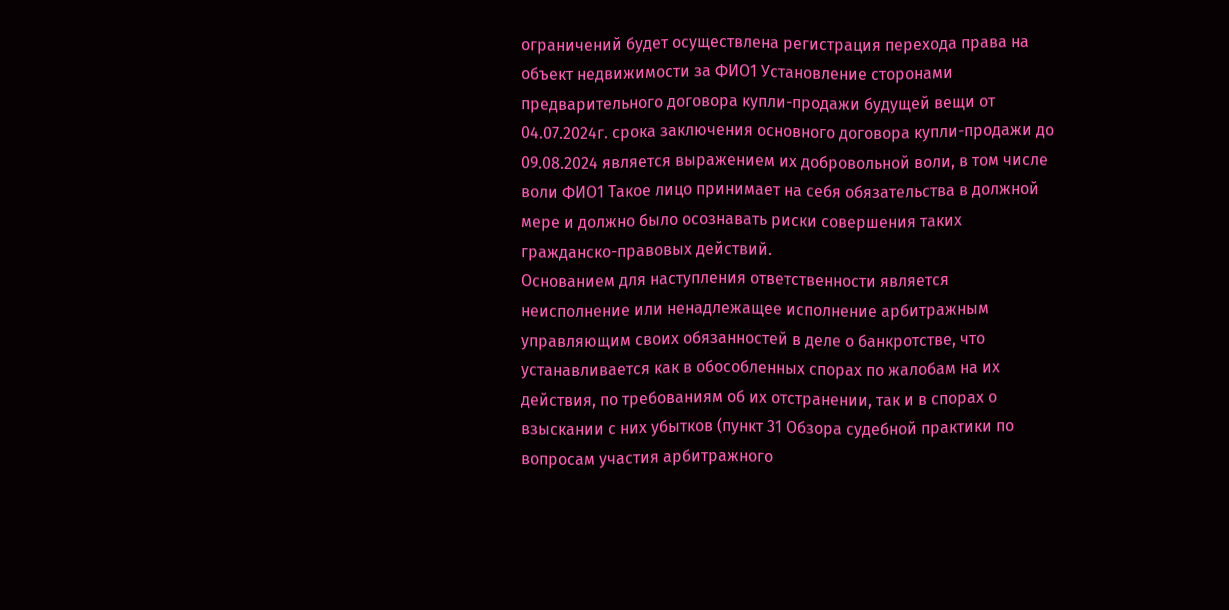ограничений будет осуществлена регистрация перехода права на объект недвижимости за ФИО1 Установление сторонами предварительного договора купли-продажи будущей вещи от 04.07.2024г. срока заключения основного договора купли-продажи до 09.08.2024 является выражением их добровольной воли, в том числе воли ФИО1 Такое лицо принимает на себя обязательства в должной мере и должно было осознавать риски совершения таких гражданско-правовых действий.
Основанием для наступления ответственности является неисполнение или ненадлежащее исполнение арбитражным управляющим своих обязанностей в деле о банкротстве, что устанавливается как в обособленных спорах по жалобам на их действия, по требованиям об их отстранении, так и в спорах о взыскании с них убытков (пункт 31 Обзора судебной практики по вопросам участия арбитражного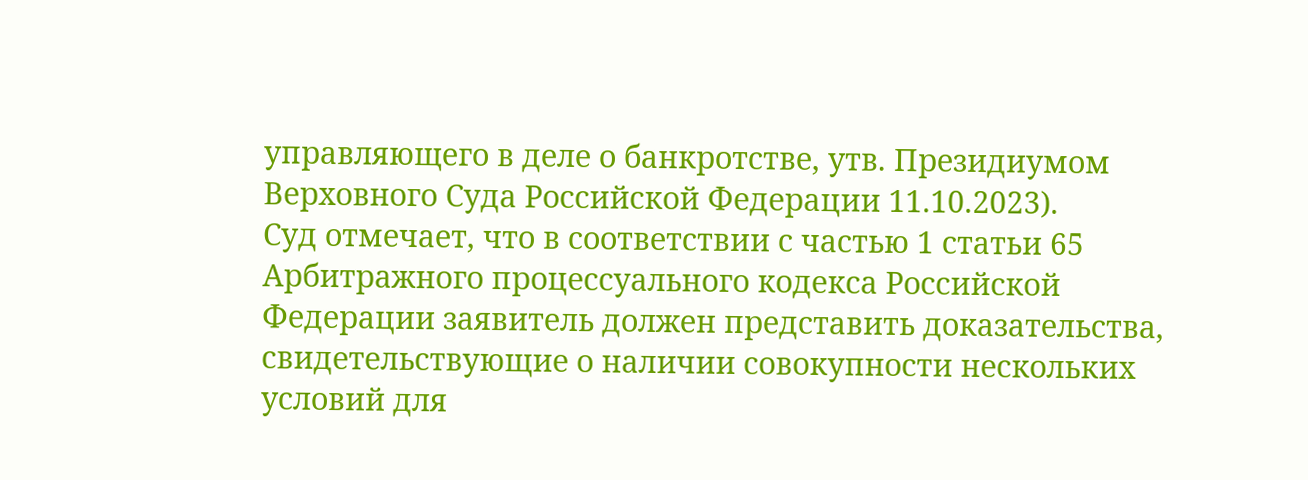управляющего в деле о банкротстве, утв. Президиумом Верховного Суда Российской Федерации 11.10.2023).
Суд отмечает, что в соответствии с частью 1 статьи 65 Арбитражного процессуального кодекса Российской Федерации заявитель должен представить доказательства, свидетельствующие о наличии совокупности нескольких условий для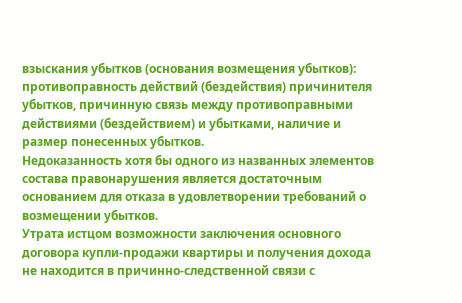взыскания убытков (основания возмещения убытков): противоправность действий (бездействия) причинителя убытков, причинную связь между противоправными действиями (бездействием) и убытками, наличие и размер понесенных убытков.
Недоказанность хотя бы одного из названных элементов состава правонарушения является достаточным основанием для отказа в удовлетворении требований о возмещении убытков.
Утрата истцом возможности заключения основного договора купли-продажи квартиры и получения дохода не находится в причинно-следственной связи с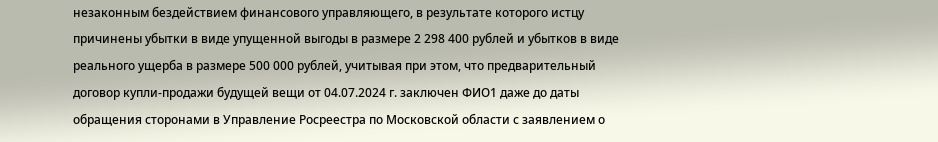незаконным бездействием финансового управляющего, в результате которого истцу причинены убытки в виде упущенной выгоды в размере 2 298 400 рублей и убытков в виде реального ущерба в размере 500 000 рублей, учитывая при этом, что предварительный договор купли-продажи будущей вещи от 04.07.2024 г. заключен ФИО1 даже до даты обращения сторонами в Управление Росреестра по Московской области с заявлением о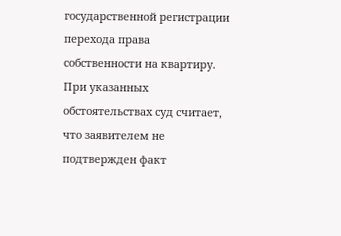государственной регистрации перехода права собственности на квартиру.
При указанных обстоятельствах суд считает, что заявителем не подтвержден факт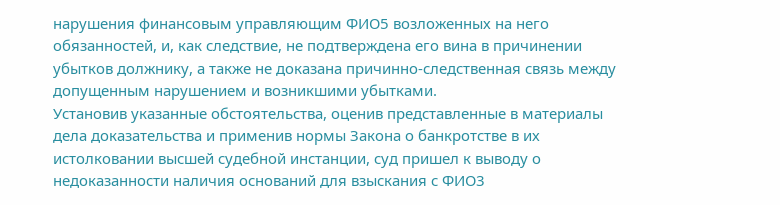нарушения финансовым управляющим ФИО5 возложенных на него обязанностей, и, как следствие, не подтверждена его вина в причинении убытков должнику, а также не доказана причинно-следственная связь между допущенным нарушением и возникшими убытками.
Установив указанные обстоятельства, оценив представленные в материалы дела доказательства и применив нормы Закона о банкротстве в их истолковании высшей судебной инстанции, суд пришел к выводу о недоказанности наличия оснований для взыскания с ФИО3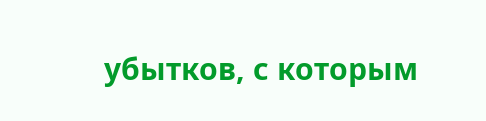убытков, с которым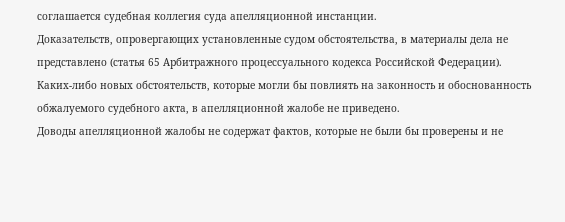соглашается судебная коллегия суда апелляционной инстанции.
Доказательств, опровергающих установленные судом обстоятельства, в материалы дела не представлено (статья 65 Арбитражного процессуального кодекса Российской Федерации).
Каких-либо новых обстоятельств, которые могли бы повлиять на законность и обоснованность обжалуемого судебного акта, в апелляционной жалобе не приведено.
Доводы апелляционной жалобы не содержат фактов, которые не были бы проверены и не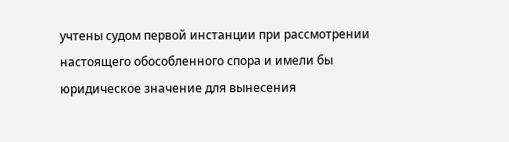учтены судом первой инстанции при рассмотрении настоящего обособленного спора и имели бы юридическое значение для вынесения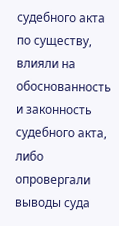судебного акта по существу, влияли на обоснованность и законность судебного акта, либо опровергали выводы суда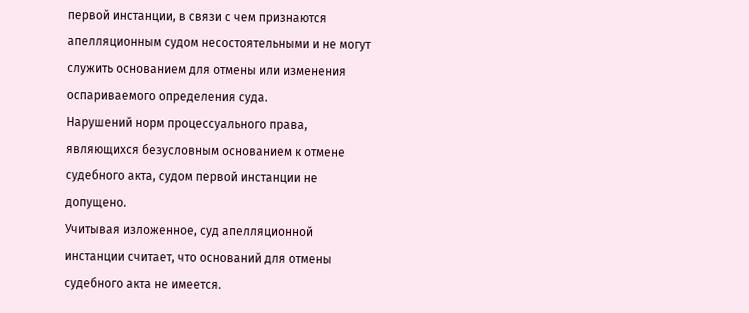первой инстанции, в связи с чем признаются апелляционным судом несостоятельными и не могут служить основанием для отмены или изменения оспариваемого определения суда.
Нарушений норм процессуального права, являющихся безусловным основанием к отмене судебного акта, судом первой инстанции не допущено.
Учитывая изложенное, суд апелляционной инстанции считает, что оснований для отмены судебного акта не имеется.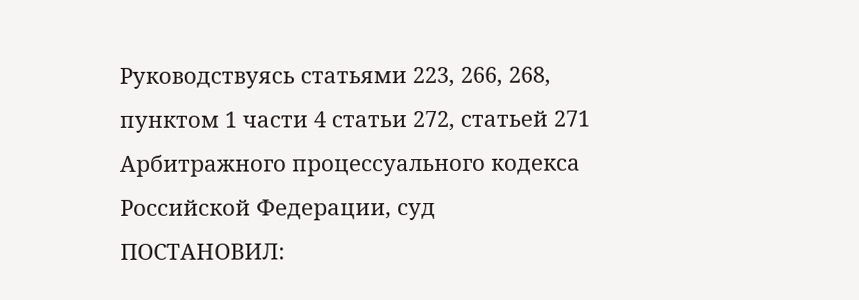Руководствуясь статьями 223, 266, 268, пунктом 1 части 4 статьи 272, статьей 271 Арбитражного процессуального кодекса Российской Федерации, суд
ПОСТАНОВИЛ: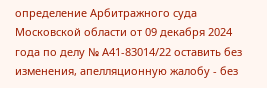определение Арбитражного суда Московской области от 09 декабря 2024 года по делу № А41-83014/22 оставить без изменения, апелляционную жалобу - без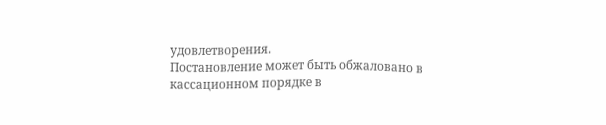удовлетворения.
Постановление может быть обжаловано в кассационном порядке в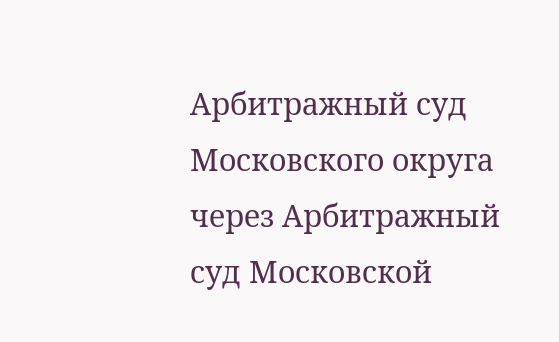Арбитражный суд Московского округа через Арбитражный суд Московской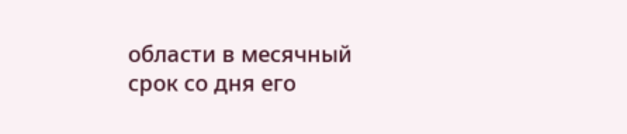области в месячный срок со дня его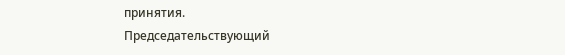принятия.
Председательствующий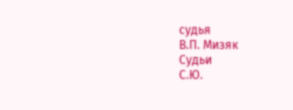cудья
В.П. Мизяк
Судьи
С.Ю.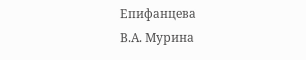Епифанцева
В.А. Мурина